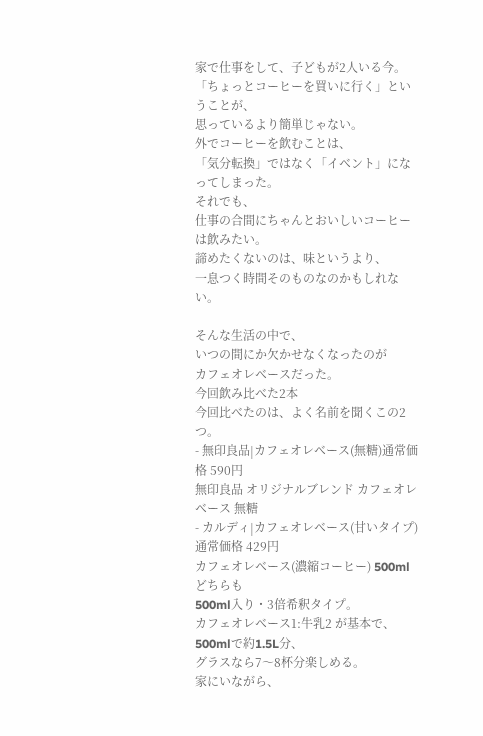家で仕事をして、子どもが2人いる今。
「ちょっとコーヒーを買いに行く」ということが、
思っているより簡単じゃない。
外でコーヒーを飲むことは、
「気分転換」ではなく「イベント」になってしまった。
それでも、
仕事の合間にちゃんとおいしいコーヒーは飲みたい。
諦めたくないのは、味というより、
一息つく時間そのものなのかもしれない。

そんな生活の中で、
いつの間にか欠かせなくなったのが
カフェオレベースだった。
今回飲み比べた2本
今回比べたのは、よく名前を聞くこの2つ。
- 無印良品|カフェオレベース(無糖)通常価格 590円
無印良品 オリジナルブレンド カフェオレベース 無糖
- カルディ|カフェオレベース(甘いタイプ)通常価格 429円
カフェオレベース(濃縮コーヒー) 500ml
どちらも
500ml入り・3倍希釈タイプ。
カフェオレベース1:牛乳2 が基本で、
500mlで約1.5L分、
グラスなら7〜8杯分楽しめる。
家にいながら、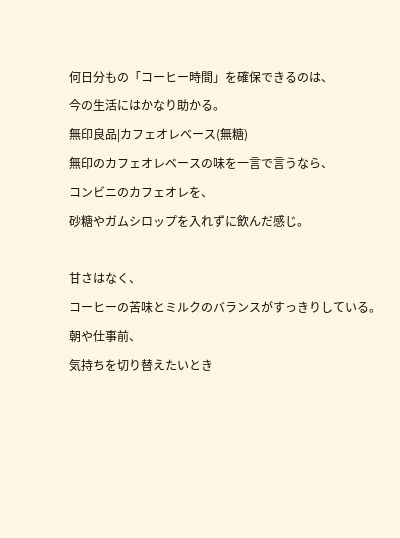何日分もの「コーヒー時間」を確保できるのは、
今の生活にはかなり助かる。
無印良品|カフェオレベース(無糖)
無印のカフェオレベースの味を一言で言うなら、
コンビニのカフェオレを、
砂糖やガムシロップを入れずに飲んだ感じ。

甘さはなく、
コーヒーの苦味とミルクのバランスがすっきりしている。
朝や仕事前、
気持ちを切り替えたいとき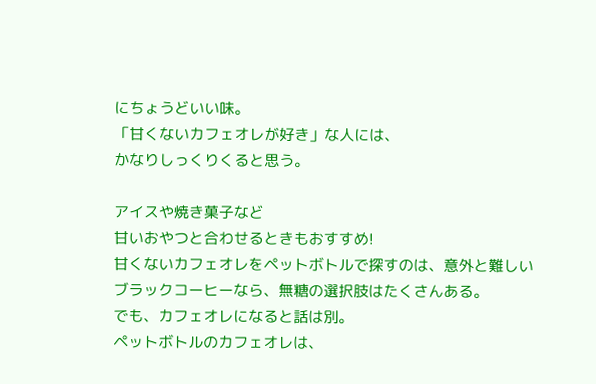にちょうどいい味。
「甘くないカフェオレが好き」な人には、
かなりしっくりくると思う。

アイスや焼き菓子など
甘いおやつと合わせるときもおすすめ!
甘くないカフェオレをペットボトルで探すのは、意外と難しい
ブラックコーヒーなら、無糖の選択肢はたくさんある。
でも、カフェオレになると話は別。
ペットボトルのカフェオレは、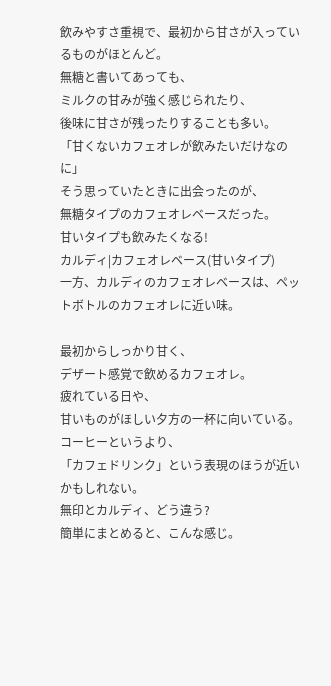飲みやすさ重視で、最初から甘さが入っているものがほとんど。
無糖と書いてあっても、
ミルクの甘みが強く感じられたり、
後味に甘さが残ったりすることも多い。
「甘くないカフェオレが飲みたいだけなのに」
そう思っていたときに出会ったのが、
無糖タイプのカフェオレベースだった。
甘いタイプも飲みたくなる!
カルディ|カフェオレベース(甘いタイプ)
一方、カルディのカフェオレベースは、ペットボトルのカフェオレに近い味。

最初からしっかり甘く、
デザート感覚で飲めるカフェオレ。
疲れている日や、
甘いものがほしい夕方の一杯に向いている。
コーヒーというより、
「カフェドリンク」という表現のほうが近いかもしれない。
無印とカルディ、どう違う?
簡単にまとめると、こんな感じ。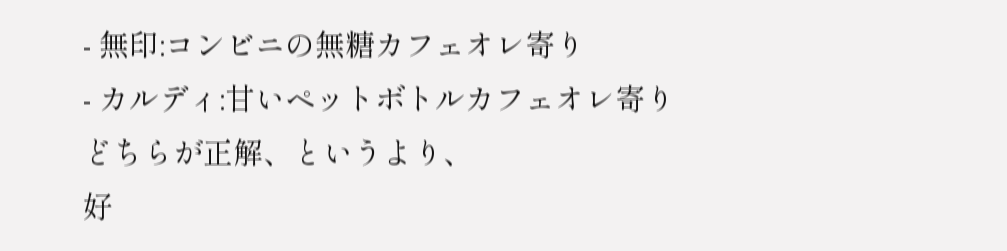- 無印:コンビニの無糖カフェオレ寄り
- カルディ:甘いペットボトルカフェオレ寄り
どちらが正解、というより、
好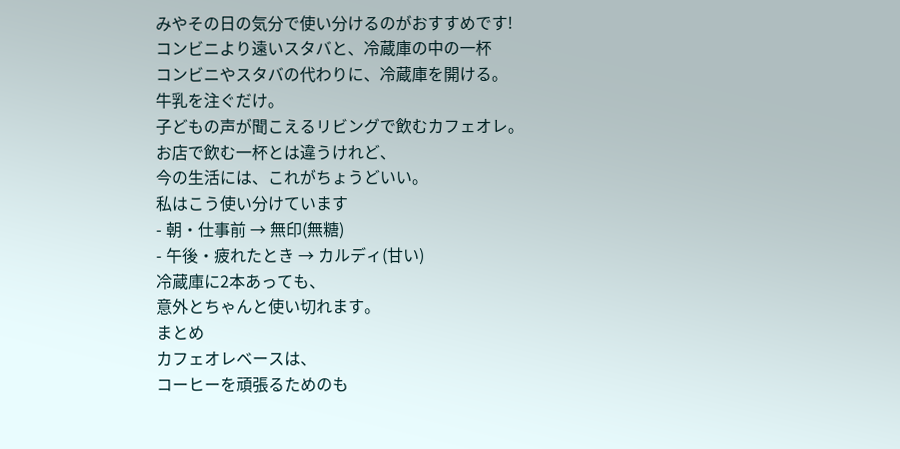みやその日の気分で使い分けるのがおすすめです!
コンビニより遠いスタバと、冷蔵庫の中の一杯
コンビニやスタバの代わりに、冷蔵庫を開ける。
牛乳を注ぐだけ。
子どもの声が聞こえるリビングで飲むカフェオレ。
お店で飲む一杯とは違うけれど、
今の生活には、これがちょうどいい。
私はこう使い分けています
- 朝・仕事前 → 無印(無糖)
- 午後・疲れたとき → カルディ(甘い)
冷蔵庫に2本あっても、
意外とちゃんと使い切れます。
まとめ
カフェオレベースは、
コーヒーを頑張るためのも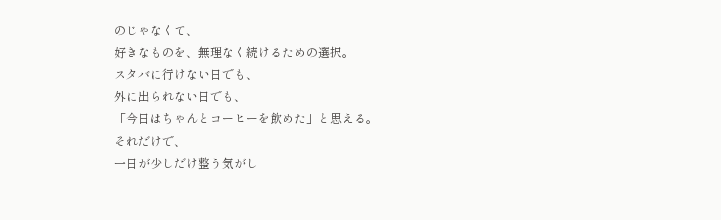のじゃなくて、
好きなものを、無理なく続けるための選択。
スタバに行けない日でも、
外に出られない日でも、
「今日はちゃんとコーヒーを飲めた」と思える。
それだけで、
一日が少しだけ整う気がし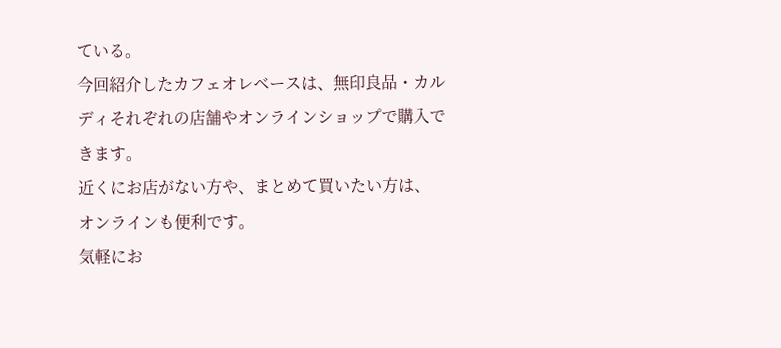ている。
今回紹介したカフェオレベースは、無印良品・カルディそれぞれの店舗やオンラインショップで購入できます。
近くにお店がない方や、まとめて買いたい方は、
オンラインも便利です。
気軽にお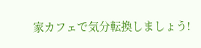家カフェで気分転換しましょう!